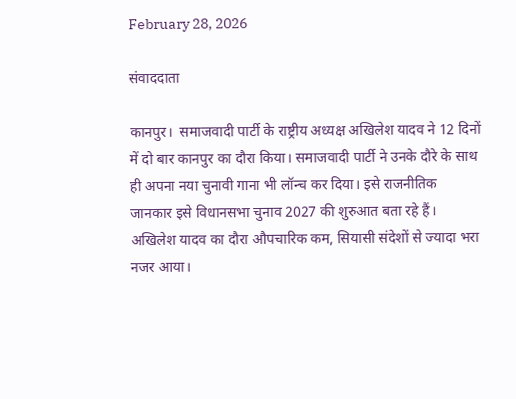February 28, 2026

संवाददाता

कानपुर।  समाजवादी पार्टी के राष्ट्रीय अध्यक्ष अखिलेश यादव ने 12 दिनों में दो बार कानपुर का दौरा किया। समाजवादी पार्टी ने उनके दौरे के साथ ही अपना नया चुनावी गाना भी लॉन्च कर दिया। इसे राजनीतिक  जानकार इसे विधानसभा चुनाव 2027 की शुरुआत बता रहे हैं।
अखिलेश यादव का दौरा औपचारिक कम, सियासी संदेशों से ज्यादा भरा नजर आया।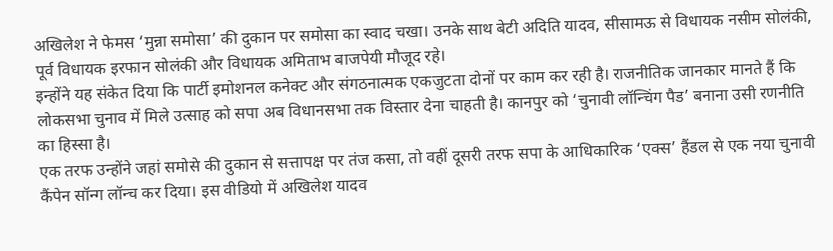अखिलेश ने फेमस ‘मुन्ना समोसा’ की दुकान पर समोसा का स्वाद चखा। उनके साथ बेटी अदिति यादव, सीसामऊ से विधायक नसीम सोलंकी, पूर्व विधायक इरफान सोलंकी और विधायक अमिताभ बाजपेयी मौजूद रहे।
इन्होंने यह संकेत दिया कि पार्टी इमोशनल कनेक्ट और संगठनात्मक एकजुटता दोनों पर काम कर रही है। राजनीतिक जानकार मानते हैं कि लोकसभा चुनाव में मिले उत्साह को सपा अब विधानसभा तक विस्तार देना चाहती है। कानपुर को ‘चुनावी लॉन्चिंग पैड’ बनाना उसी रणनीति का हिस्सा है।
एक तरफ उन्होंने जहां समोसे की दुकान से सत्तापक्ष पर तंज कसा, तो वहीं दूसरी तरफ सपा के आधिकारिक ‘एक्स’ हैंडल से एक नया चुनावी कैंपेन सॉन्ग लॉन्च कर दिया। इस वीडियो में अखिलेश यादव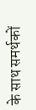के साथ समर्थकों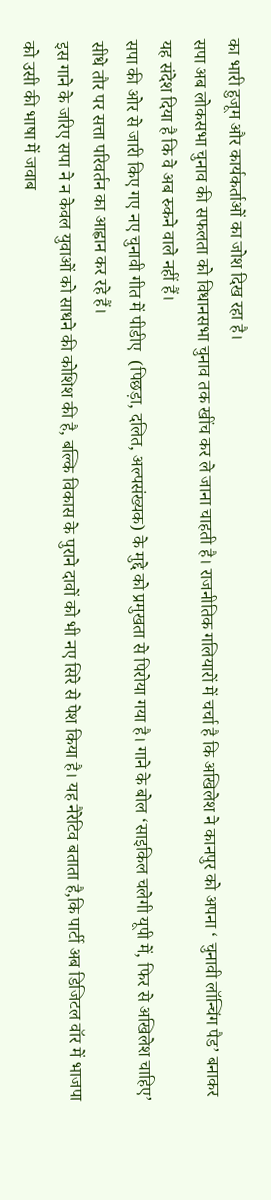का भारी हुजूम और कार्यकर्ताओं का जोश दिख रहा है।
सपा अब लोकसभा चुनाव की सफलता को विधानसभा चुनाव तक खींच कर ले जाना चाहती है। राजनीतिक गलियारों में चर्चा है कि अखिलेश ने कानपुर को अपना ‘ चुनावी लॉन्चिंग पैड’ बनाकर यह संदेश दिया है कि वे अब रुकने वाले नहीं हैं।
सपा की ओर से जारी किए गए नए चुनावी गीत में पीडीए  (पिछड़ा, दलित, अल्पसंख्यक) के मुद्दे को प्रमुखता से पिरोया गया है। गाने के बोल ‘साइकिल चलेगी यूपी में, फिर से अखिलेश चाहिए’ सीधे तौर पर सत्ता परिवर्तन का आह्वान कर रहे हैं।
इस गाने के जरिए सपा ने न केवल युवाओं को साधने की कोशिश की है, बल्कि विकास के पुराने दावों को भी नए सिरे से पेश किया है। यह नैरेटिव बताता है,कि पार्टी अब डिजिटल वॉर में भाजपा को उसी की भाषा में जवाब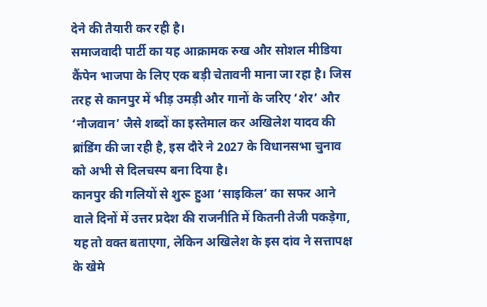देने की तैयारी कर रही है।
समाजवादी पार्टी का यह आक्रामक रुख और सोशल मीडिया कैंपेन भाजपा के लिए एक बड़ी चेतावनी माना जा रहा है। जिस तरह से कानपुर में भीड़ उमड़ी और गानों के जरिए ‘शेर’ और ‘नौजवान’ जैसे शब्दों का इस्तेमाल कर अखिलेश यादव की ब्रांडिंग की जा रही है, इस दौरे ने 2027 के विधानसभा चुनाव को अभी से दिलचस्प बना दिया है।
कानपुर की गलियों से शुरू हुआ ‘साइकिल’ का सफर आने वाले दिनों में उत्तर प्रदेश की राजनीति में कितनी तेजी पकड़ेगा, यह तो वक्त बताएगा, लेकिन अखिलेश के इस दांव ने सत्तापक्ष के खेमे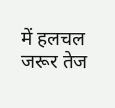में हलचल जरूर तेज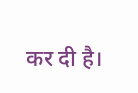कर दी है।